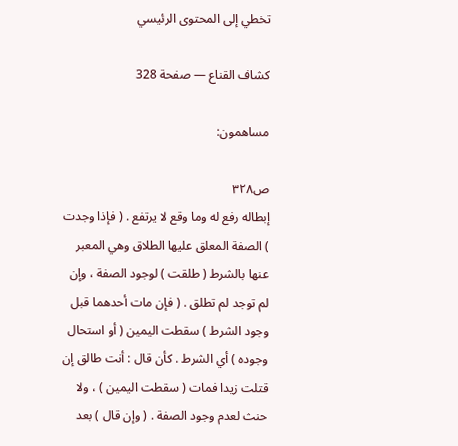تخطي إلى المحتوى الرئيسي

كشاف القناع — صفحة 328

مساهمون:

ص٣٢٨
إبطاله رفع له وما وقع لا يرتفع . ( فإذا وجدت ) الصفة المعلق عليها الطلاق وهي المعبر عنها بالشرط ( طلقت ) لوجود الصفة ، وإن لم توجد لم تطلق . ( فإن مات أحدهما قبل وجود الشرط ) سقطت اليمين ( أو استحال وجوده ) أي الشرط . كأن قال : أنت طالق إن قتلت زيدا فمات ( سقطت اليمين ) ، ولا حنث لعدم وجود الصفة . ( وإن قال ) بعد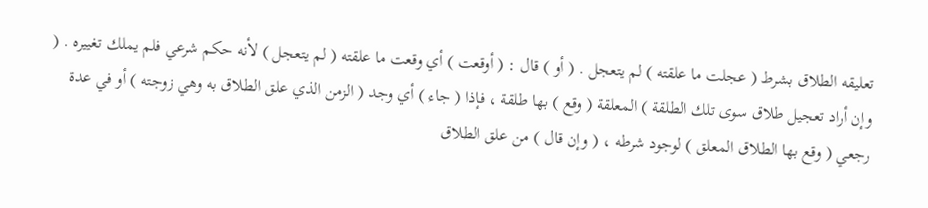تعليقه الطلاق بشرط ( عجلت ما علقته ) لم يتعجل . ( أو ) قال : ( أوقعت ) أي وقعت ما علقته ( لم يتعجل ) لأنه حكم شرعي فلم يملك تغييره . ( وإن أراد تعجيل طلاق سوى تلك الطلقة ) المعلقة ( وقع ) بها طلقة ، فإذا ( جاء ) أي وجد ( الزمن الذي علق الطلاق به وهي زوجته ) أو في عدة رجعي ( وقع بها الطلاق المعلق ) لوجود شرطه ، ( وإن قال ) من علق الطلاق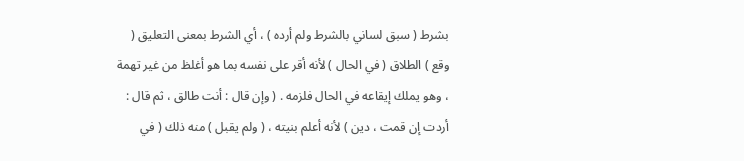بشرط ( سبق لساني بالشرط ولم أرده ) ، أي الشرط بمعنى التعليق ( وقع ) الطلاق ( في الحال ) لأنه أقر على نفسه بما هو أغلظ من غير تهمة ، وهو يملك إيقاعه في الحال فلزمه . ( وإن قال : أنت طالق ، ثم قال : أردت إن قمت ، دين ) لأنه أعلم بنيته ، ( ولم يقبل ) منه ذلك ( في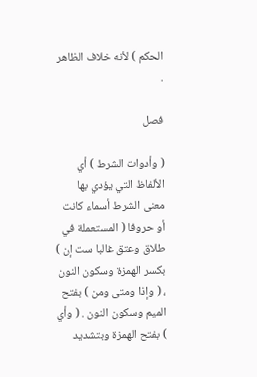الحكم ) لأنه خلاف الظاهر .

فصل

( وأدوات الشرط ) أي الألفاظ التي يؤدي بها معنى الشرط أسماء كانت أو حروفا ( المستعملة في طلاق وعتق غالبا ست إن ) بكسر الهمزة وسكون النون ، ( وإذا ومتى ومن ) بفتح الميم وسكون النون . ( وأي ) بفتح الهمزة وبتشديد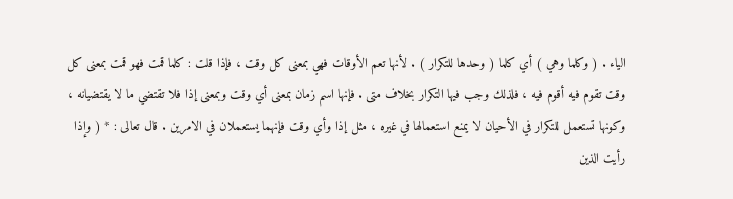الياء . ( وكلما وهي ) أي كلما ( وحدها للتكرار ) . لأنها تعم الأوقات فهي بمعنى كل وقت ، فإذا قلت : كلما قمت فهو قمت بمعنى كل وقت تقوم فيه أقوم فيه ، فلذلك وجب فيها التكرار بخلاف متى . فإنها اسم زمان بمعنى أي وقت وبمعنى إذا فلا تقتضي ما لا يقتضيانه ، وكونها تستعمل للتكرار في الأحيان لا يمنع استعمالها في غيره ، مثل إذا وأي وقت فإنهما يستعملان في الامرين . قال تعالى : * ( وإذا رأيت الذين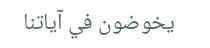يخوضون في آياتنا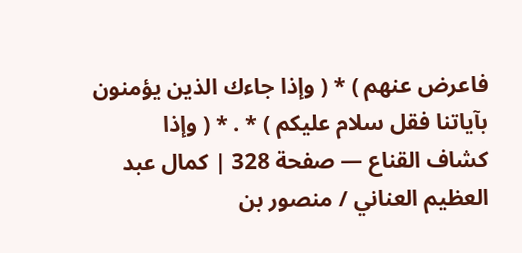فاعرض عنهم ) * ( وإذا جاءك الذين يؤمنون بآياتنا فقل سلام عليكم ) * . * ( وإذا
كشاف القناع — صفحة 328 | كمال عبد العظيم العناني / منصور بن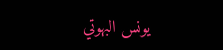يونس البهوتي